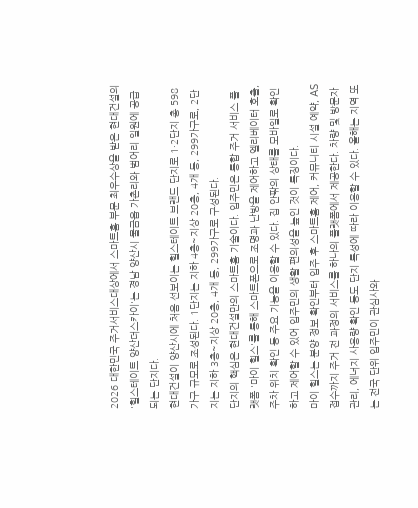2026 대한민국 주거서비스대상에서 스마트홈 부문 최우수상을 받은 현대건설의 '힐스테이트 양산더스카이'는 경남 양산시 물금읍 가촌리와 범어리 일원에 공급되는 단지다.
현대건설이 양산시에 처음 선보이는 힐스테이트 브랜드 단지로 1·2단지 총 598가구 규모로 조성된다. 1단지는 지하 4층~지상 20층, 4개 동, 299가구로, 2단지는 지하 3층~지상 20층, 4개 동, 299가구로 구성된다.
단지의 핵심은 현대건설만의 스마트홈 기술이다. 입주민은 통합 주거 서비스 플랫폼 '마이 힐스'를 통해 스마트폰으로 조명과 난방을 제어하고 엘리베이터 호출, 주차 위치 확인 등 주요 기능을 이용할 수 있다. 집 안팎의 상태를 모바일로 확인하고 제어할 수 있어 입주민의 생활 편의성을 높인 것이 특징이다.
마이 힐스는 분양 정보 확인부터 입주 후 스마트홈 제어, 커뮤니티 시설 예약, AS 접수까지 주거 전 과정의 서비스를 하나의 플랫폼에서 제공한다. 차량 및 방문자 관리, 에너지 사용량 확인 등도 단지 특성에 따라 이용할 수 있다. 올해는 지역 또는 전국 단위 입주민이 관심사와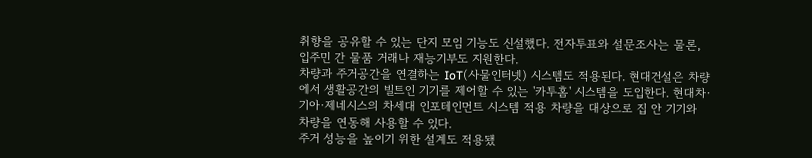취향을 공유할 수 있는 단지 모임 기능도 신설했다. 전자투표와 설문조사는 물론, 입주민 간 물품 거래나 재능기부도 지원한다.
차량과 주거공간을 연결하는 IoT(사물인터넷) 시스템도 적용된다. 현대건설은 차량에서 생활공간의 빌트인 기기를 제어할 수 있는 '카투홈' 시스템을 도입한다. 현대차·기아·제네시스의 차세대 인포테인먼트 시스템 적용 차량을 대상으로 집 안 기기와 차량을 연동해 사용할 수 있다.
주거 성능을 높이기 위한 설계도 적용됐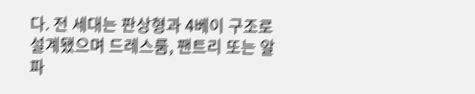다. 전 세대는 판상형과 4베이 구조로 설계됐으며 드레스룸, 팬트리 또는 알파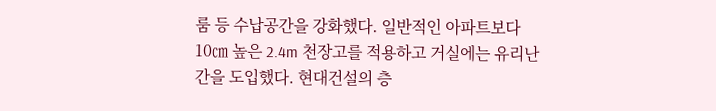룸 등 수납공간을 강화했다. 일반적인 아파트보다 10㎝ 높은 2.4m 천장고를 적용하고 거실에는 유리난간을 도입했다. 현대건설의 층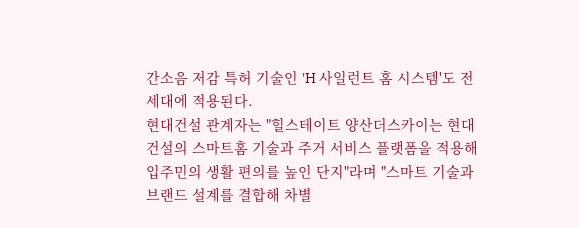간소음 저감 특허 기술인 'H 사일런트 홈 시스템'도 전 세대에 적용된다.
현대건설 관계자는 "힐스테이트 양산더스카이는 현대건설의 스마트홈 기술과 주거 서비스 플랫폼을 적용해 입주민의 생활 편의를 높인 단지"라며 "스마트 기술과 브랜드 설계를 결합해 차별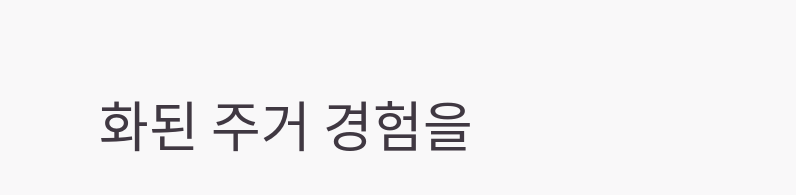화된 주거 경험을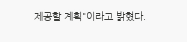제공할 계획"이라고 밝혔다.